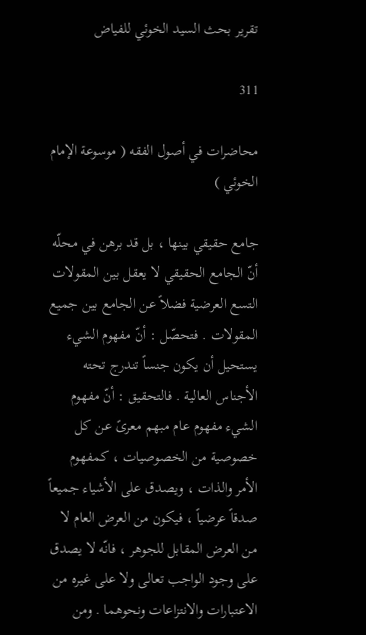تقرير بحث السيد الخوئي للفياض

311

محاضرات في أصول الفقه ( موسوعة الإمام الخوئي )

جامع حقيقي بينها ، بل قد برهن في محلّه أنّ الجامع الحقيقي لا يعقل بين المقولات التسع العرضية فضلاً عن الجامع بين جميع المقولات . فتحصّل : أنّ مفهوم الشيء يستحيل أن يكون جنساً تندرج تحته الأجناس العالية . فالتحقيق : أنّ مفهوم الشيء مفهوم عام مبهم معرىً عن كل خصوصية من الخصوصيات ، كمفهوم الأمر والذات ، ويصدق على الأشياء جميعاً صدقاً عرضياً ، فيكون من العرض العام لا من العرض المقابل للجوهر ، فانّه لا يصدق على وجود الواجب تعالى ولا على غيره من الاعتبارات والانتزاعات ونحوهما . ومن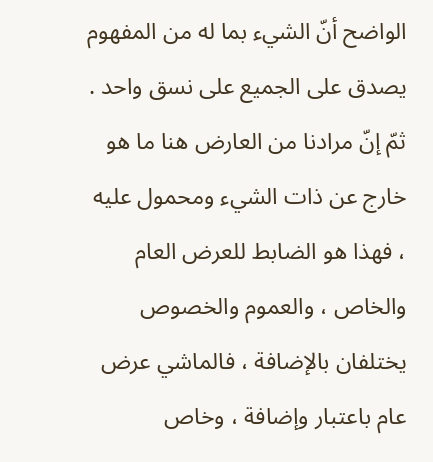الواضح أنّ الشيء بما له من المفهوم يصدق على الجميع على نسق واحد . ثمّ إنّ مرادنا من العارض هنا ما هو خارج عن ذات الشيء ومحمول عليه ، فهذا هو الضابط للعرض العام والخاص ، والعموم والخصوص يختلفان بالإضافة ، فالماشي عرض عام باعتبار وإضافة ، وخاص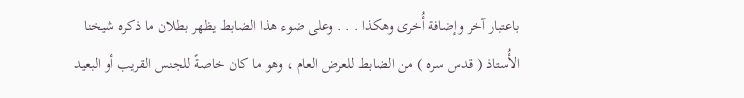باعتبار آخر وإضافة أُخرى وهكذا . . . وعلى ضوء هذا الضابط يظهر بطلان ما ذكره شيخنا الأُستاذ ( قدس سره ) من الضابط للعرض العام ، وهو ما كان خاصةً للجنس القريب أو البعيد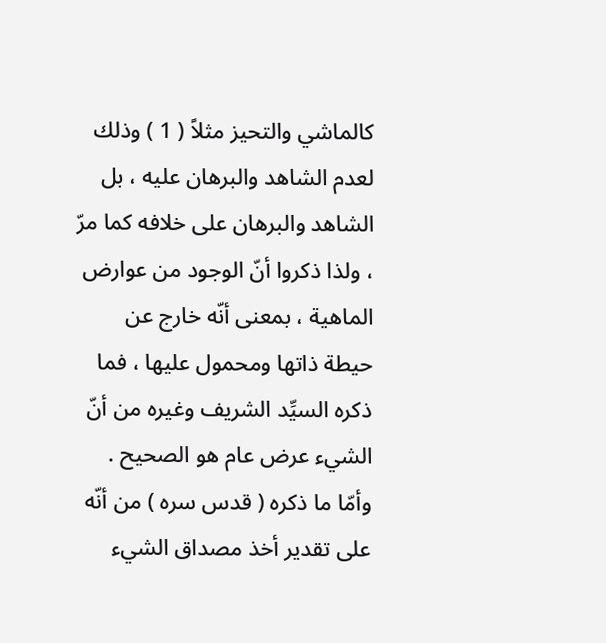كالماشي والتحيز مثلاً ( 1 ) وذلك لعدم الشاهد والبرهان عليه ، بل الشاهد والبرهان على خلافه كما مرّ ، ولذا ذكروا أنّ الوجود من عوارض الماهية ، بمعنى أنّه خارج عن حيطة ذاتها ومحمول عليها ، فما ذكره السيِّد الشريف وغيره من أنّ الشيء عرض عام هو الصحيح . وأمّا ما ذكره ( قدس سره ) من أنّه على تقدير أخذ مصداق الشيء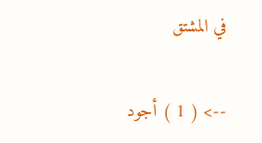في المشتق

--> ( 1 ) أجود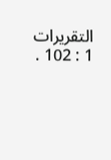التقريرات 1 : 102 .